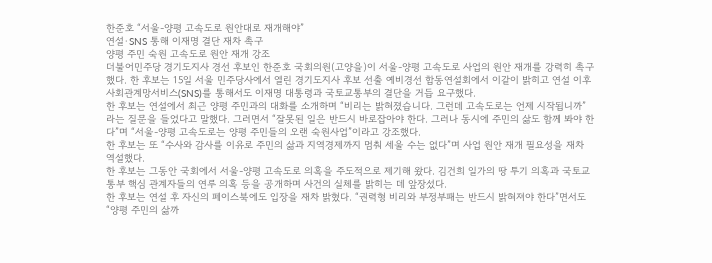한준호 “서울-양평 고속도로 원안대로 재개해야”
연설·SNS 통해 이재명 결단 재차 촉구
양평 주민 숙원 고속도로 원안 재개 강조
더불어민주당 경기도지사 경선 후보인 한준호 국회의원(고양을)이 서울-양평 고속도로 사업의 원안 재개를 강력히 촉구했다. 한 후보는 15일 서울 민주당사에서 열린 경기도지사 후보 선출 예비경선 합동연설회에서 이같이 밝히고 연설 이후 사회관계망서비스(SNS)를 통해서도 이재명 대통령과 국토교통부의 결단을 거듭 요구했다.
한 후보는 연설에서 최근 양평 주민과의 대화를 소개하며 “비리는 밝혀졌습니다. 그런데 고속도로는 언제 시작됩니까”라는 질문을 들었다고 말했다. 그러면서 “잘못된 일은 반드시 바로잡아야 한다. 그러나 동시에 주민의 삶도 함께 봐야 한다”며 “서울-양평 고속도로는 양평 주민들의 오랜 숙원사업”이라고 강조했다.
한 후보는 또 “수사와 감사를 이유로 주민의 삶과 지역경제까지 멈춰 세울 수는 없다”며 사업 원안 재개 필요성을 재차 역설했다.
한 후보는 그동안 국회에서 서울-양평 고속도로 의혹을 주도적으로 제기해 왔다. 김건희 일가의 땅 투기 의혹과 국토교통부 핵심 관계자들의 연루 의혹 등을 공개하며 사건의 실체를 밝히는 데 앞장섰다.
한 후보는 연설 후 자신의 페이스북에도 입장을 재차 밝혔다. “권력형 비리와 부정부패는 반드시 밝혀져야 한다”면서도 “양평 주민의 삶까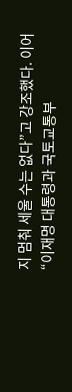지 멈춰 세울 수는 없다”고 강조했다. 이어 “이재명 대통령과 국토교통부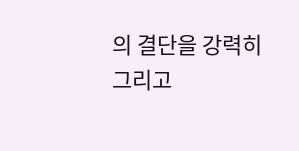의 결단을 강력히 그리고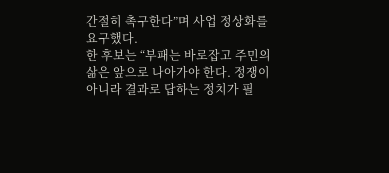간절히 촉구한다”며 사업 정상화를 요구했다.
한 후보는 “부패는 바로잡고 주민의 삶은 앞으로 나아가야 한다. 정쟁이 아니라 결과로 답하는 정치가 필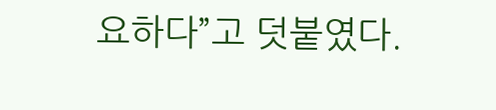요하다”고 덧붙였다.